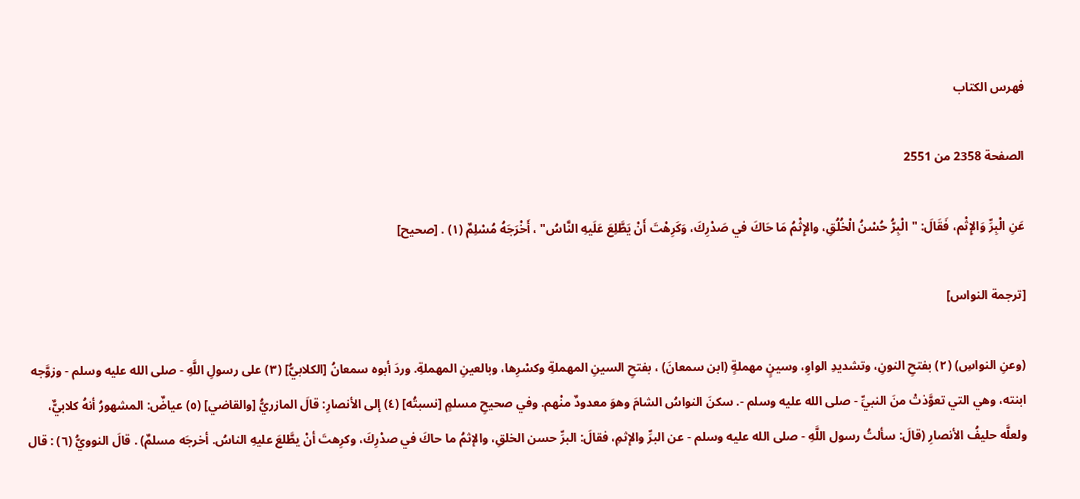فهرس الكتاب

الصفحة 2358 من 2551

عَنِ الْبِرِّ وَالإِثْم، فَقَالَ: "الْبِرُّ حُسْنُ الْخُلُقِ، والإِثْمُ مَا حَاكَ في صَدْرِكَ، وَكَرِهْتَ أَنْ يَطَّلِعَ عَلَيهِ النَّاسُ" ، أَخْرَجَهُ مُسْلِمٌ (١) . [صحيح]

[ترجمة النواس]

(وعنِ النواسِ) (٢) بفتحِ النونِ، وتشديدِ الواوِ، وسينٍ مهملةٍ (ابن سمعانَ) ، بفتحِ السينِ المهملةِ وكسْرِها، وبالعينِ المهملةِ. وردَ أبوه سمعانُ [الكلابيُّ] (٣) على رسولِ اللَّهِ - صلى الله عليه وسلم - وزوَّجه ابنته، وهي التي تعوَّذتْ منَ النبيِّ - صلى الله عليه وسلم -. سكنَ النواسُ الشامَ وهوَ معدودٌ منْهم. وفي صحيحِ مسلمٍ [نسبتُه] (٤) إلى الأنصارِ: قالَ المازريُّ [والقاضي] (٥) عياضٌ: المشهورُ أنهُ كلابيٌّ، ولعلَّه حليفُ الأنصارِ (قالَ: سألتُ رسول اللَّهِ - صلى الله عليه وسلم - عن البرِّ والإثمِ، فقالَ: البرِّ حسن الخلقِ، والإثمُ ما حاكَ في صدْرِكَ، وكرِهتَ أنْ يطَّلعَ عليهِ الناسُ. أخرجَه مسلمٌ) . قالَ النوويُّ (٦) : قال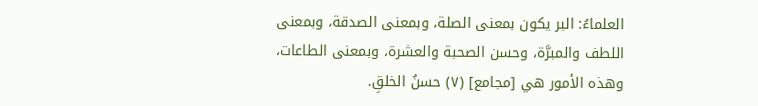العلماءُ: البر يكون بمعنى الصلة، وبمعنى الصدقة، وبمعنى اللطف والمبرَّة، وحسن الصحبة والعشرة، وبمعنى الطاعات، وهذه الأمور هي [مجامع] (٧) حسنُ الخلقِ.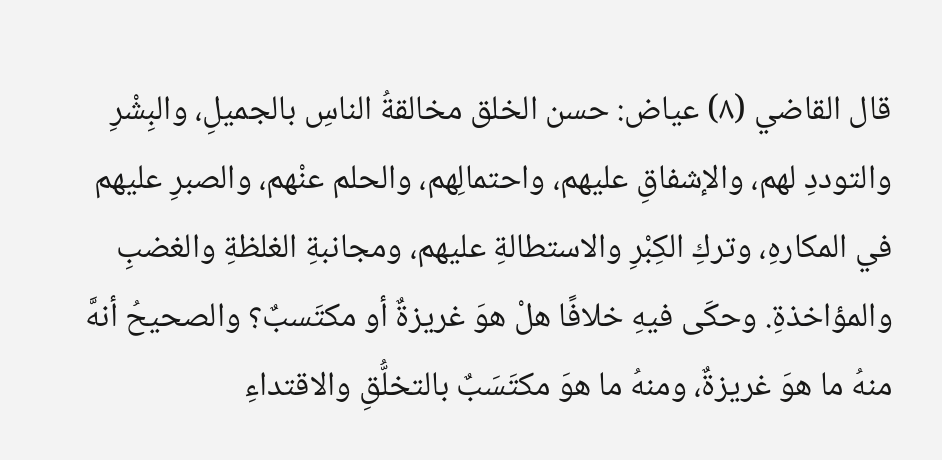قال القاضي (٨) عياض: حسن الخلق مخالقةُ الناسِ بالجميلِ، والبِشْرِ والتوددِ لهم، والإشفاقِ عليهم، واحتمالِهم، والحلم عنْهم، والصبرِ عليهم في المكارهِ، وتركِ الكِبْرِ والاستطالةِ عليهم، ومجانبةِ الغلظةِ والغضبِ والمؤاخذةِ. وحكَى فيهِ خلافًا هلْ هوَ غريزةٌ أو مكتَسبٌ؟ والصحيحُ أنهَّ منهُ ما هوَ غريزةٌ، ومنهُ ما هوَ مكتَسَبٌ بالتخلُّقِ والاقتداءِ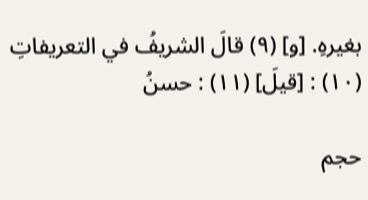بغيرهِ. [و] (٩) قالَ الشريفُ في التعريفاتِ (١٠) : [قيلَ] (١١) : حسنُ

حجم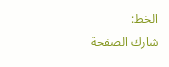الخط:
شارك الصفحة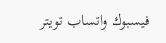فيسبوك واتساب تويتر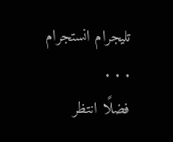تليجرام انستجرام
. . .
فضلًا انتظر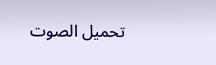تحميل الصوت